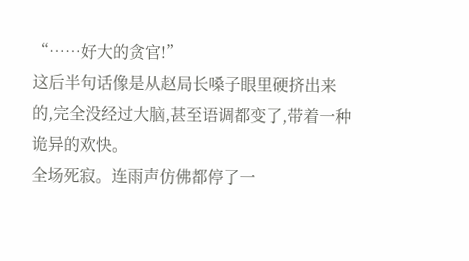“……好大的贪官!”
这后半句话像是从赵局长嗓子眼里硬挤出来的,完全没经过大脑,甚至语调都变了,带着一种诡异的欢快。
全场死寂。连雨声仿佛都停了一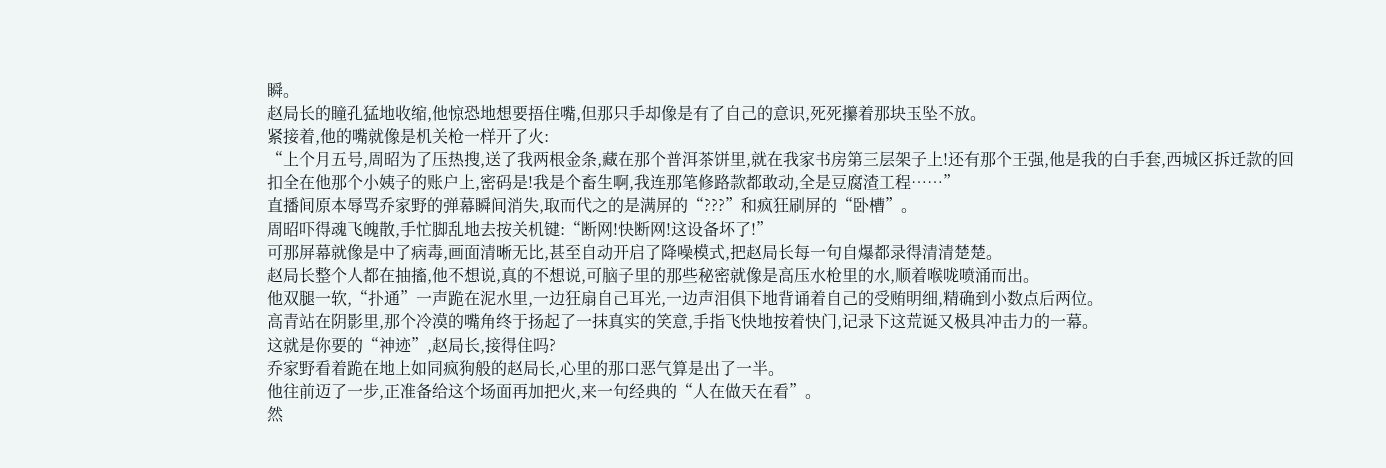瞬。
赵局长的瞳孔猛地收缩,他惊恐地想要捂住嘴,但那只手却像是有了自己的意识,死死攥着那块玉坠不放。
紧接着,他的嘴就像是机关枪一样开了火:
“上个月五号,周昭为了压热搜,送了我两根金条,藏在那个普洱茶饼里,就在我家书房第三层架子上!还有那个王强,他是我的白手套,西城区拆迁款的回扣全在他那个小姨子的账户上,密码是!我是个畜生啊,我连那笔修路款都敢动,全是豆腐渣工程……”
直播间原本辱骂乔家野的弹幕瞬间消失,取而代之的是满屏的“???”和疯狂刷屏的“卧槽”。
周昭吓得魂飞魄散,手忙脚乱地去按关机键:“断网!快断网!这设备坏了!”
可那屏幕就像是中了病毒,画面清晰无比,甚至自动开启了降噪模式,把赵局长每一句自爆都录得清清楚楚。
赵局长整个人都在抽搐,他不想说,真的不想说,可脑子里的那些秘密就像是高压水枪里的水,顺着喉咙喷涌而出。
他双腿一软,“扑通”一声跪在泥水里,一边狂扇自己耳光,一边声泪俱下地背诵着自己的受贿明细,精确到小数点后两位。
高青站在阴影里,那个冷漠的嘴角终于扬起了一抹真实的笑意,手指飞快地按着快门,记录下这荒诞又极具冲击力的一幕。
这就是你要的“神迹”,赵局长,接得住吗?
乔家野看着跪在地上如同疯狗般的赵局长,心里的那口恶气算是出了一半。
他往前迈了一步,正准备给这个场面再加把火,来一句经典的“人在做天在看”。
然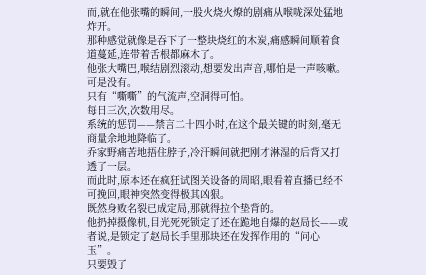而,就在他张嘴的瞬间,一股火烧火燎的剧痛从喉咙深处猛地炸开。
那种感觉就像是吞下了一整块烧红的木炭,痛感瞬间顺着食道蔓延,连带着舌根都麻木了。
他张大嘴巴,喉结剧烈滚动,想要发出声音,哪怕是一声咳嗽。
可是没有。
只有“嘶嘶”的气流声,空洞得可怕。
每日三次,次数用尽。
系统的惩罚——禁言二十四小时,在这个最关键的时刻,毫无商量余地地降临了。
乔家野痛苦地捂住脖子,冷汗瞬间就把刚才淋湿的后背又打透了一层。
而此时,原本还在疯狂试图关设备的周昭,眼看着直播已经不可挽回,眼神突然变得极其凶狠。
既然身败名裂已成定局,那就得拉个垫背的。
他扔掉摄像机,目光死死锁定了还在跪地自爆的赵局长——或者说,是锁定了赵局长手里那块还在发挥作用的“问心玉”。
只要毁了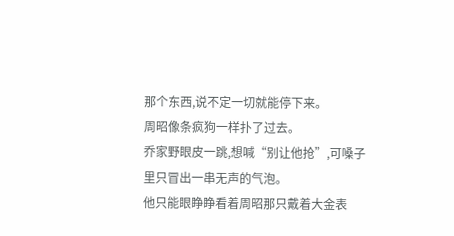那个东西,说不定一切就能停下来。
周昭像条疯狗一样扑了过去。
乔家野眼皮一跳,想喊“别让他抢”,可嗓子里只冒出一串无声的气泡。
他只能眼睁睁看着周昭那只戴着大金表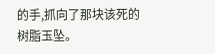的手,抓向了那块该死的树脂玉坠。